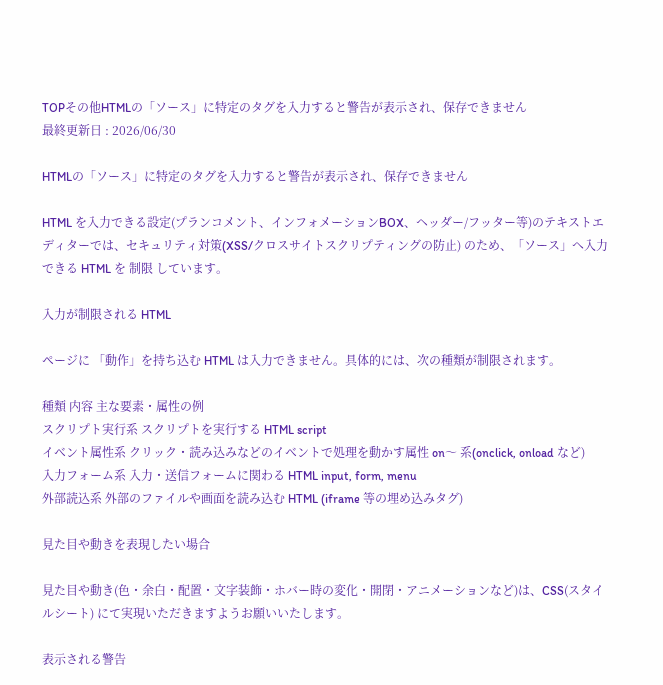TOPその他HTMLの「ソース」に特定のタグを入力すると警告が表示され、保存できません
最終更新日 : 2026/06/30

HTMLの「ソース」に特定のタグを入力すると警告が表示され、保存できません

HTML を入力できる設定(プランコメント、インフォメーションBOX、ヘッダー/フッター等)のテキストエディターでは、セキュリティ対策(XSS/クロスサイトスクリプティングの防止) のため、「ソース」へ入力できる HTML を 制限 しています。

入力が制限される HTML

ページに 「動作」を持ち込む HTML は入力できません。具体的には、次の種類が制限されます。

種類 内容 主な要素・属性の例
スクリプト実行系 スクリプトを実行する HTML script
イベント属性系 クリック・読み込みなどのイベントで処理を動かす属性 on〜 系(onclick, onload など)
入力フォーム系 入力・送信フォームに関わる HTML input, form, menu
外部読込系 外部のファイルや画面を読み込む HTML (iframe 等の埋め込みタグ)

見た目や動きを表現したい場合

見た目や動き(色・余白・配置・文字装飾・ホバー時の変化・開閉・アニメーションなど)は、CSS(スタイルシート) にて実現いただきますようお願いいたします。

表示される警告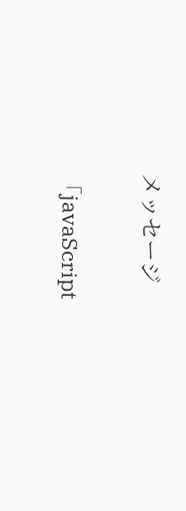メッセージ

「javaScript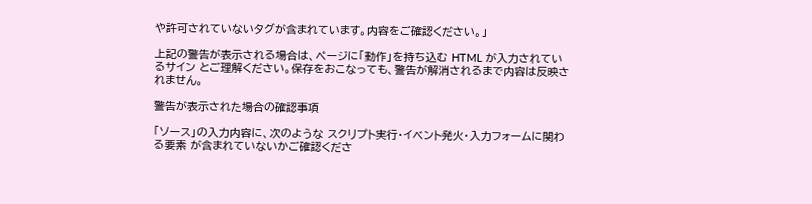や許可されていないタグが含まれています。内容をご確認ください。」

上記の警告が表示される場合は、ページに「動作」を持ち込む HTML が入力されているサイン とご理解ください。保存をおこなっても、警告が解消されるまで内容は反映されません。

警告が表示された場合の確認事項

「ソース」の入力内容に、次のような スクリプト実行・イベント発火・入力フォームに関わる要素 が含まれていないかご確認くださ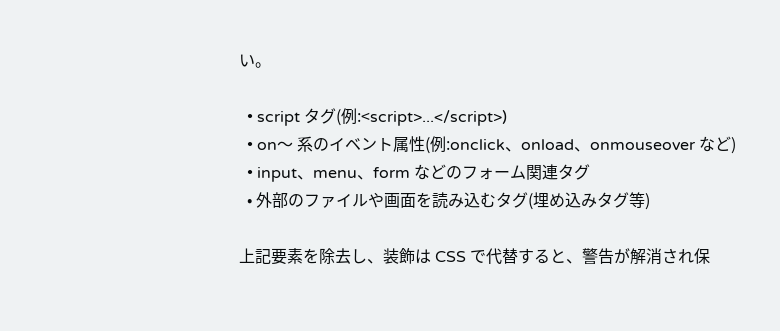い。

  • script タグ(例:<script>...</script>)
  • on〜 系のイベント属性(例:onclick、onload、onmouseover など)
  • input、menu、form などのフォーム関連タグ
  • 外部のファイルや画面を読み込むタグ(埋め込みタグ等)

上記要素を除去し、装飾は CSS で代替すると、警告が解消され保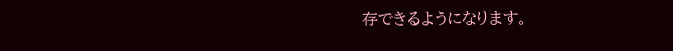存できるようになります。